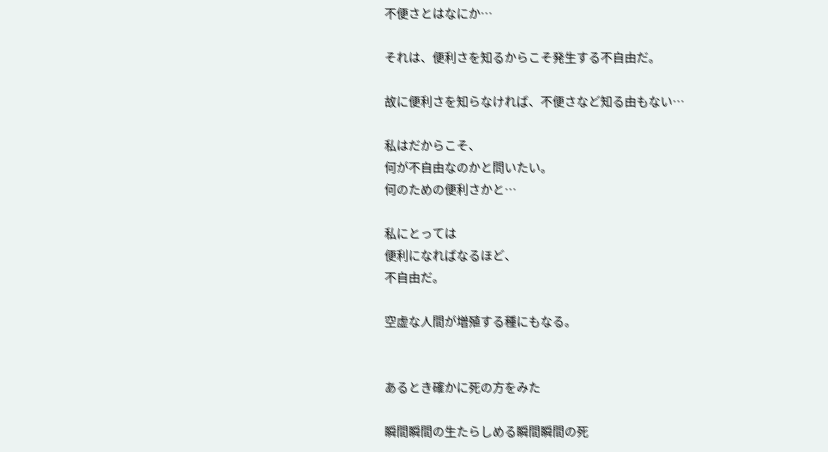不便さとはなにか…

それは、便利さを知るからこそ発生する不自由だ。

故に便利さを知らなければ、不便さなど知る由もない…

私はだからこそ、
何が不自由なのかと問いたい。
何のための便利さかと…

私にとっては
便利になればなるほど、
不自由だ。

空虚な人間が増殖する種にもなる。


あるとき確かに死の方をみた

瞬間瞬間の生たらしめる瞬間瞬間の死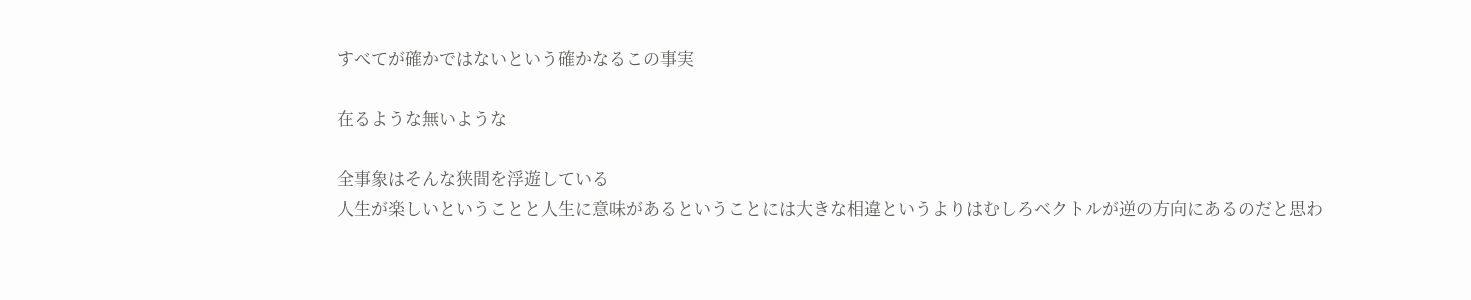すべてが確かではないという確かなるこの事実

在るような無いような

全事象はそんな狭間を浮遊している
人生が楽しいということと人生に意味があるということには大きな相違というよりはむしろベクトルが逆の方向にあるのだと思わ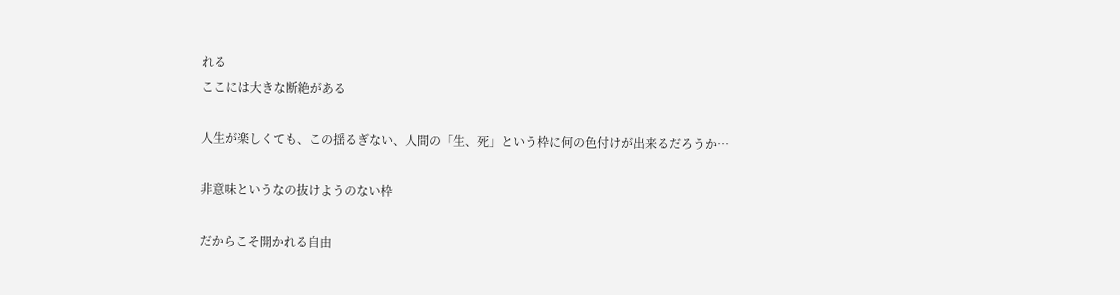れる
ここには大きな断絶がある

人生が楽しくても、この揺るぎない、人間の「生、死」という枠に何の色付けが出来るだろうか…

非意味というなの抜けようのない枠

だからこそ開かれる自由